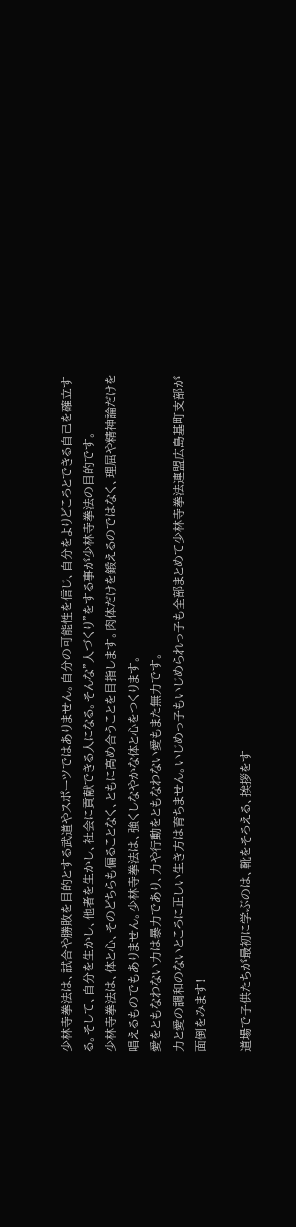少林寺拳法は、試合や勝敗を目的とする武道やスポーツではありません。自分の可能性を信じ、自分をよりどころとできる自己を確立する。そして、自分を生かし、他者を生かし、社会に貢献できる人になる。そんな”人づくり”をする事が少林寺拳法の目的です。
少林寺拳法は、体と心、そのどちらも偏ることなく、ともに高め合うことを目指します。肉体だけを鍛えるのではなく、理屈や精神論だけを唱えるものでもありません。少林寺拳法は、強くしなやかな体と心をつくります。
愛をともなわない力は暴力であり、力や行動をともなわない愛もまた無力です。
力と愛の調和のないところに正しい生き方は育ちません。いじめっ子もいじめられっ子も全部まとめて少林寺拳法連盟広島基町支部が面倒をみます!

道場で子供たちが最初に学ぶのは、靴をそろえる、挨拶をす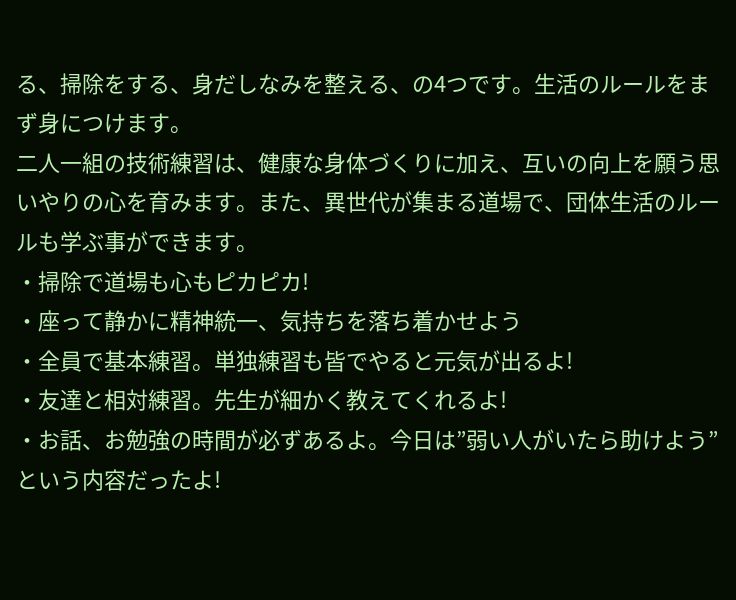る、掃除をする、身だしなみを整える、の4つです。生活のルールをまず身につけます。
二人一組の技術練習は、健康な身体づくりに加え、互いの向上を願う思いやりの心を育みます。また、異世代が集まる道場で、団体生活のルールも学ぶ事ができます。
・掃除で道場も心もピカピカ!
・座って静かに精神統一、気持ちを落ち着かせよう
・全員で基本練習。単独練習も皆でやると元気が出るよ!
・友達と相対練習。先生が細かく教えてくれるよ!
・お話、お勉強の時間が必ずあるよ。今日は”弱い人がいたら助けよう”という内容だったよ!